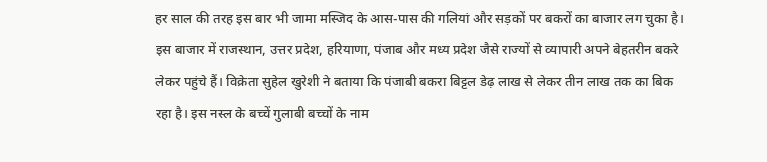हर साल की तरह इस बार भी जामा मस्जिद के आस-पास की गलियां और सड़कों पर बकरों का बाजार लग चुका है। इस बाजार में राजस्थान, उत्तर प्रदेश, हरियाणा, पंजाब और मध्य प्रदेश जैसे राज्यों से व्यापारी अपने बेहतरीन बकरे लेकर पहुंचे हैं। विक्रेता सुहेल खुरेशी ने बताया कि पंजाबी बकरा बिट्टल डेढ़ लाख से लेकर तीन लाख तक का बिक रहा है। इस नस्ल के बच्चें गुलाबी बच्चों के नाम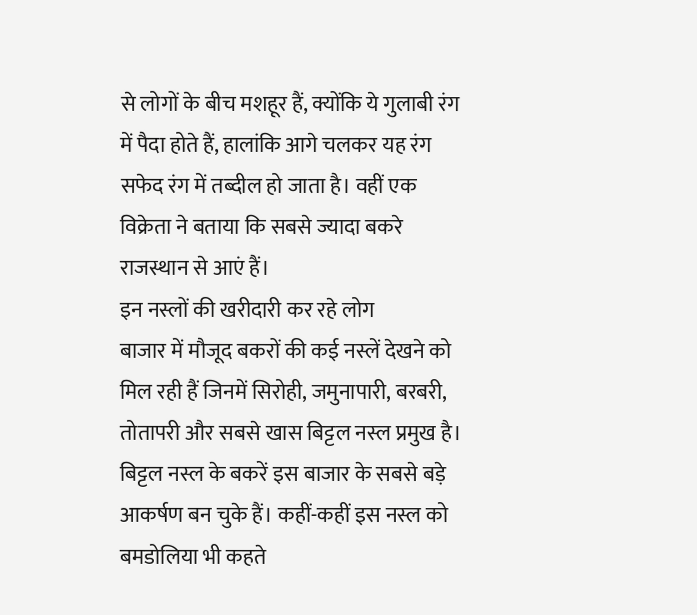से लोगों के बीच मशहूर हैं, क्योंकि ये गुलाबी रंग में पैदा होते हैं, हालांकि आगे चलकर यह रंग सफेद रंग में तब्दील हो जाता है। वहीं एक विक्रेता ने बताया कि सबसे ज्यादा बकरे राजस्थान से आएं हैं।
इन नस्लों की खरीदारी कर रहे लोग
बाजार में मौजूद बकरों की कई नस्लें देखने को मिल रही हैं जिनमें सिरोही, जमुनापारी, बरबरी, तोतापरी और सबसे खास बिट्टल नस्ल प्रमुख है। बिट्टल नस्ल के बकरें इस बाजार के सबसे बड़े आकर्षण बन चुके हैं। कहीं-कहीं इस नस्ल को बमडोलिया भी कहते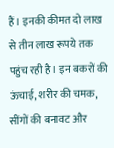हैं। इनकी कीमत दो लाख से तीन लाख रूपये तक पहुंच रही है। इन बकरों की ऊंचाई, शरीर की चमक, सींगों की बनावट और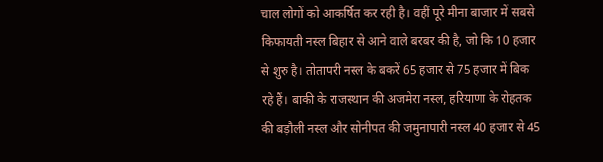चाल लोगों को आकर्षित कर रही है। वहीं पूरे मीना बाजार में सबसे किफायती नस्ल बिहार से आने वाले बरबर की है, जो कि 10 हजार से शुरु है। तोतापरी नस्ल के बकरें 65 हजार से 75 हजार में बिक रहे हैं। बाकी के राजस्थान की अजमेरा नस्ल, हरियाणा के रोहतक की बड़ौली नस्ल और सोनीपत की जमुनापारी नस्ल 40 हजार से 45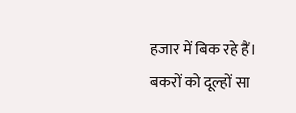हजार में बिक रहे हैं।
बकरों को दूल्हों सा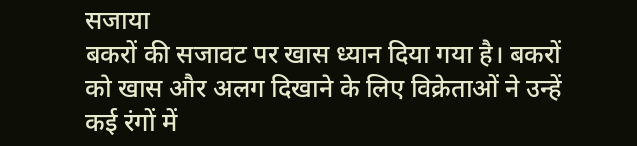सजाया
बकरों की सजावट पर खास ध्यान दिया गया है। बकरों को खास और अलग दिखाने के लिए विक्रेताओं ने उन्हें कई रंगों में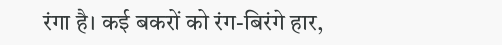रंगा है। कई बकरों को रंग-बिरंगे हार,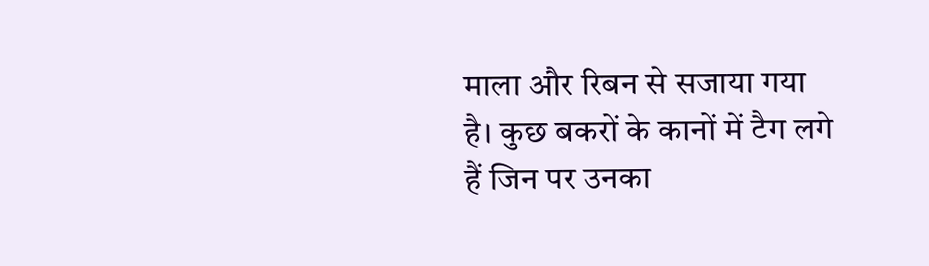माला और रिबन से सजाया गया है। कुछ बकरों के कानों में टैग लगे हैं जिन पर उनका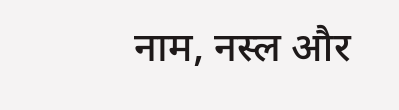नाम, नस्ल और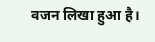वजन लिखा हुआ है।